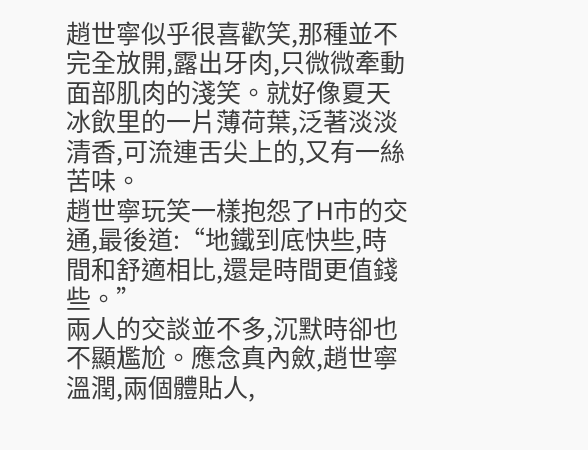趙世寧似乎很喜歡笑,那種並不完全放開,露出牙肉,只微微牽動面部肌肉的淺笑。就好像夏天冰飲里的一片薄荷葉,泛著淡淡清香,可流連舌尖上的,又有一絲苦味。
趙世寧玩笑一樣抱怨了H市的交通,最後道:“地鐵到底快些,時間和舒適相比,還是時間更值錢些。”
兩人的交談並不多,沉默時卻也不顯尷尬。應念真內斂,趙世寧溫潤,兩個體貼人,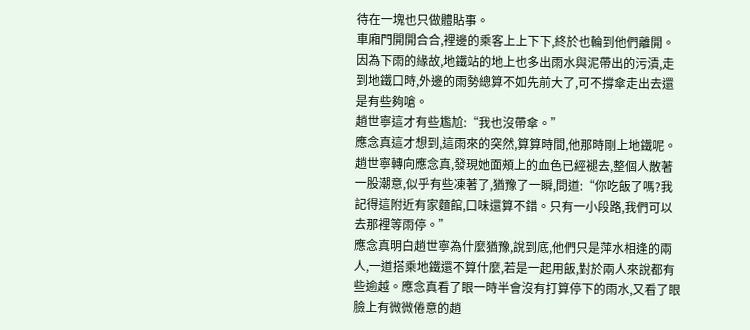待在一塊也只做體貼事。
車廂門開開合合,裡邊的乘客上上下下,終於也輪到他們離開。因為下雨的緣故,地鐵站的地上也多出雨水與泥帶出的污漬,走到地鐵口時,外邊的雨勢總算不如先前大了,可不撐傘走出去還是有些夠嗆。
趙世寧這才有些尷尬:“我也沒帶傘。”
應念真這才想到,這雨來的突然,算算時間,他那時剛上地鐵呢。
趙世寧轉向應念真,發現她面頰上的血色已經褪去,整個人散著一股潮意,似乎有些凍著了,猶豫了一瞬,問道:“你吃飯了嗎?我記得這附近有家麵館,口味還算不錯。只有一小段路,我們可以去那裡等雨停。”
應念真明白趙世寧為什麼猶豫,說到底,他們只是萍水相逢的兩人,一道搭乘地鐵還不算什麼,若是一起用飯,對於兩人來說都有些逾越。應念真看了眼一時半會沒有打算停下的雨水,又看了眼臉上有微微倦意的趙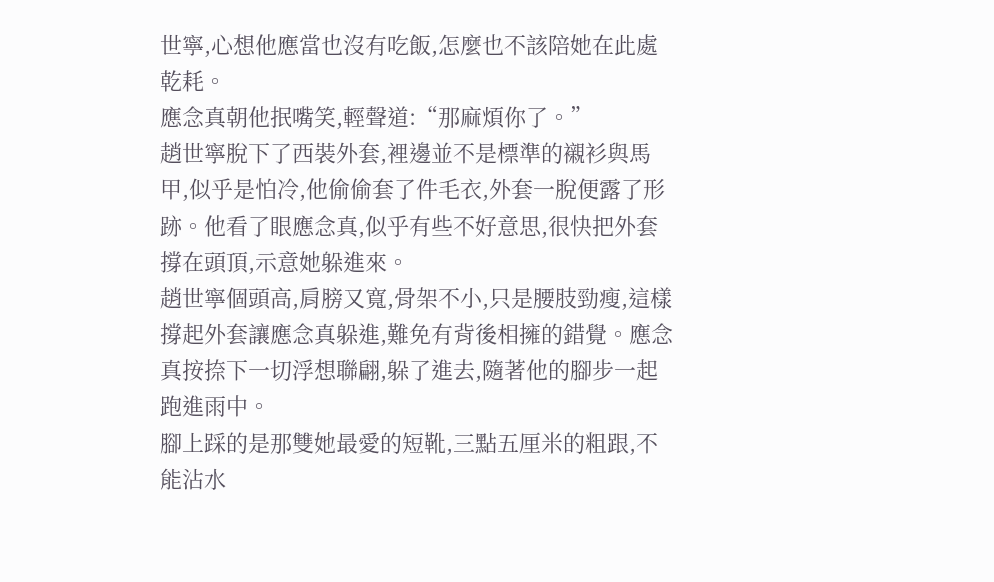世寧,心想他應當也沒有吃飯,怎麼也不該陪她在此處乾耗。
應念真朝他抿嘴笑,輕聲道:“那麻煩你了。”
趙世寧脫下了西裝外套,裡邊並不是標準的襯衫與馬甲,似乎是怕冷,他偷偷套了件毛衣,外套一脫便露了形跡。他看了眼應念真,似乎有些不好意思,很快把外套撐在頭頂,示意她躲進來。
趙世寧個頭高,肩膀又寬,骨架不小,只是腰肢勁瘦,這樣撐起外套讓應念真躲進,難免有背後相擁的錯覺。應念真按捺下一切浮想聯翩,躲了進去,隨著他的腳步一起跑進雨中。
腳上踩的是那雙她最愛的短靴,三點五厘米的粗跟,不能沾水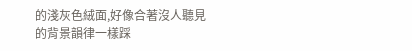的淺灰色絨面,好像合著沒人聽見的背景韻律一樣踩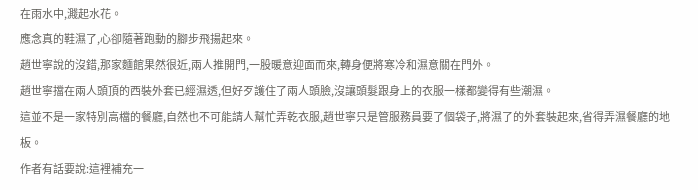在雨水中,濺起水花。
應念真的鞋濕了,心卻隨著跑動的腳步飛揚起來。
趙世寧說的沒錯,那家麵館果然很近,兩人推開門,一股暖意迎面而來,轉身便將寒冷和濕意關在門外。
趙世寧擋在兩人頭頂的西裝外套已經濕透,但好歹護住了兩人頭臉,沒讓頭髮跟身上的衣服一樣都變得有些潮濕。
這並不是一家特別高檔的餐廳,自然也不可能請人幫忙弄乾衣服,趙世寧只是管服務員要了個袋子,將濕了的外套裝起來,省得弄濕餐廳的地板。
作者有話要說:這裡補充一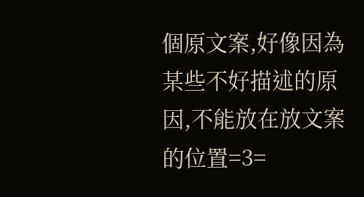個原文案,好像因為某些不好描述的原因,不能放在放文案的位置=3=